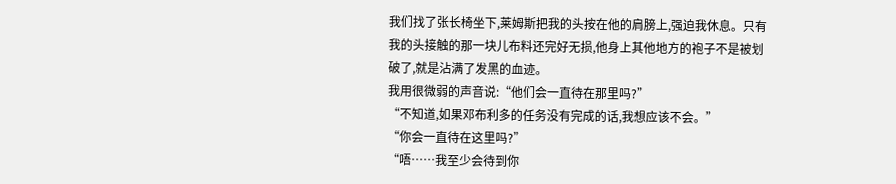我们找了张长椅坐下,莱姆斯把我的头按在他的肩膀上,强迫我休息。只有我的头接触的那一块儿布料还完好无损,他身上其他地方的袍子不是被划破了,就是沾满了发黑的血迹。
我用很微弱的声音说:“他们会一直待在那里吗?”
“不知道,如果邓布利多的任务没有完成的话,我想应该不会。”
“你会一直待在这里吗?”
“唔……我至少会待到你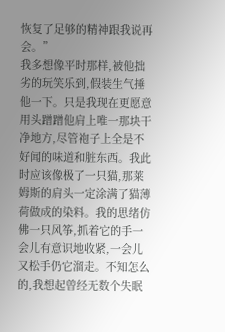恢复了足够的精神跟我说再会。”
我多想像平时那样,被他拙劣的玩笑乐到,假装生气捶他一下。只是我现在更愿意用头蹭蹭他肩上唯一那块干净地方,尽管袍子上全是不好闻的味道和脏东西。我此时应该像极了一只猫,那莱姆斯的肩头一定涂满了猫薄荷做成的染料。我的思绪仿佛一只风筝,抓着它的手一会儿有意识地收紧,一会儿又松手仍它溜走。不知怎么的,我想起曾经无数个失眠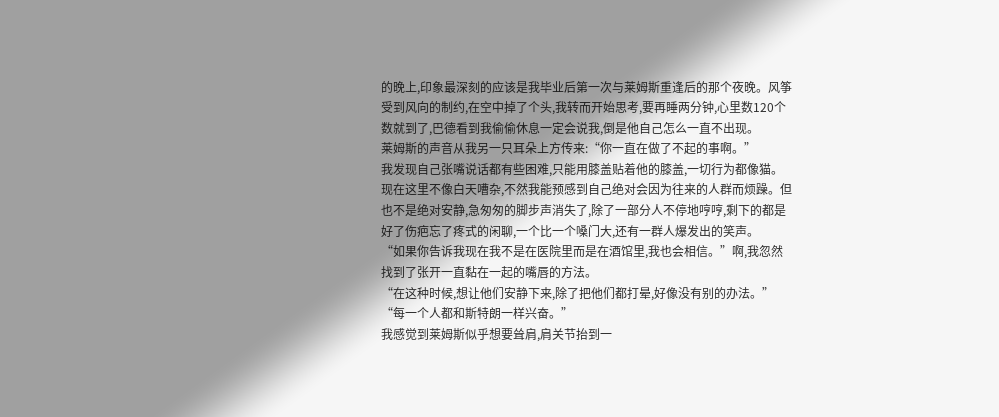的晚上,印象最深刻的应该是我毕业后第一次与莱姆斯重逢后的那个夜晚。风筝受到风向的制约,在空中掉了个头,我转而开始思考,要再睡两分钟,心里数120个数就到了,巴德看到我偷偷休息一定会说我,倒是他自己怎么一直不出现。
莱姆斯的声音从我另一只耳朵上方传来:“你一直在做了不起的事啊。”
我发现自己张嘴说话都有些困难,只能用膝盖贴着他的膝盖,一切行为都像猫。
现在这里不像白天嘈杂,不然我能预感到自己绝对会因为往来的人群而烦躁。但也不是绝对安静,急匆匆的脚步声消失了,除了一部分人不停地哼哼,剩下的都是好了伤疤忘了疼式的闲聊,一个比一个嗓门大,还有一群人爆发出的笑声。
“如果你告诉我现在我不是在医院里而是在酒馆里,我也会相信。”啊,我忽然找到了张开一直黏在一起的嘴唇的方法。
“在这种时候,想让他们安静下来,除了把他们都打晕,好像没有别的办法。”
“每一个人都和斯特朗一样兴奋。”
我感觉到莱姆斯似乎想要耸肩,肩关节抬到一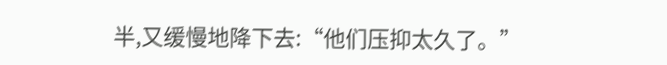半,又缓慢地降下去:“他们压抑太久了。”